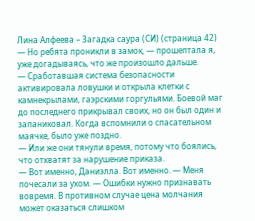Лина Алфеева – Загадка саура (СИ) (страница 42)
— Но ребята проникли в замок, — прошептала я, уже догадываясь, что же произошло дальше.
— Сработавшая система безопасности активировала ловушки и открыла клетки с камнекрылами, гаэрскими горгульями. Боевой маг до последнего прикрывал своих, но он был один и запаниковал. Когда вспомнили о спасательном маячке, было уже поздно.
— Или же они тянули время, потому что боялись, что отхватят за нарушение приказа.
— Вот именно, Даниэлла. Вот именно. — Меня почесали за ухом. — Ошибки нужно признавать вовремя. В противном случае цена молчания может оказаться слишком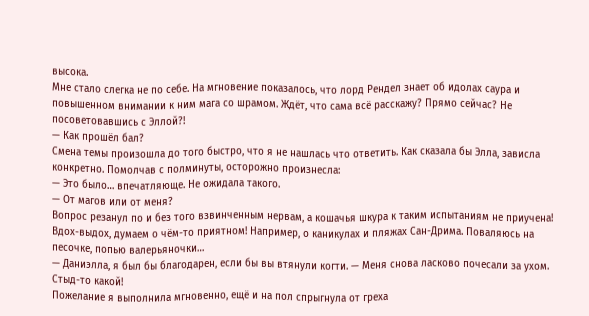высока.
Мне стало слегка не по себе. На мгновение показалось, что лорд Рендел знает об идолах саура и повышенном внимании к ним мага со шрамом. Ждёт, что сама всё расскажу? Прямо сейчас? Не посоветовавшись с Эллой?!
— Как прошёл бал?
Смена темы произошла до того быстро, что я не нашлась что ответить. Как сказала бы Элла, зависла конкретно. Помолчав с полминуты, осторожно произнесла:
— Это было… впечатляюще. Не ожидала такого.
— От магов или от меня?
Вопрос резанул по и без того взвинченным нервам, а кошачья шкура к таким испытаниям не приучена! Вдох-выдох, думаем о чём-то приятном! Например, о каникулах и пляжах Сан-Дрима. Поваляюсь на песочке, попью валерьяночки…
— Даниэлла, я был бы благодарен, если бы вы втянули когти. — Меня снова ласково почесали за ухом.
Стыд-то какой!
Пожелание я выполнила мгновенно, ещё и на пол спрыгнула от греха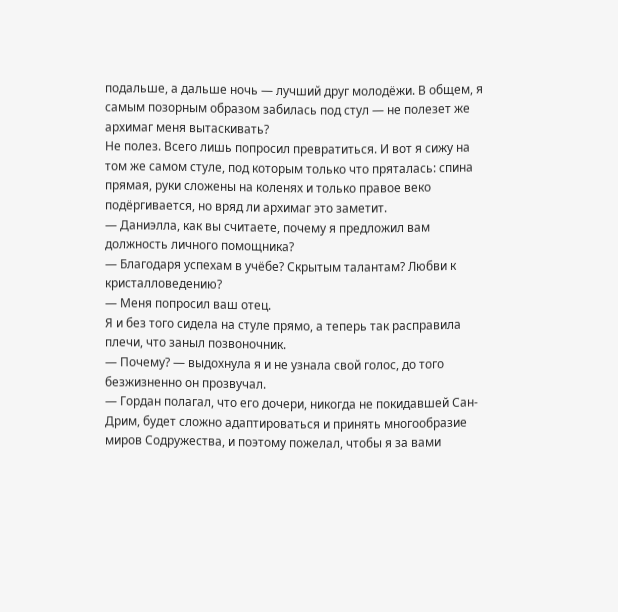подальше, а дальше ночь — лучший друг молодёжи. В общем, я самым позорным образом забилась под стул — не полезет же архимаг меня вытаскивать?
Не полез. Всего лишь попросил превратиться. И вот я сижу на том же самом стуле, под которым только что пряталась: спина прямая, руки сложены на коленях и только правое веко подёргивается, но вряд ли архимаг это заметит.
— Даниэлла, как вы считаете, почему я предложил вам должность личного помощника?
— Благодаря успехам в учёбе? Скрытым талантам? Любви к кристалловедению?
— Меня попросил ваш отец.
Я и без того сидела на стуле прямо, а теперь так расправила плечи, что заныл позвоночник.
— Почему? — выдохнула я и не узнала свой голос, до того безжизненно он прозвучал.
— Гордан полагал, что его дочери, никогда не покидавшей Сан-Дрим, будет сложно адаптироваться и принять многообразие миров Содружества, и поэтому пожелал, чтобы я за вами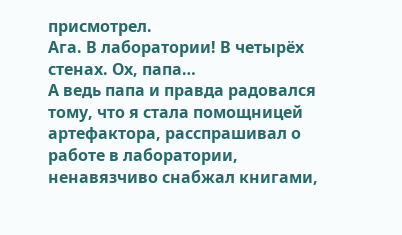присмотрел.
Ага. В лаборатории! В четырёх стенах. Ох, папа…
А ведь папа и правда радовался тому, что я стала помощницей артефактора, расспрашивал о работе в лаборатории, ненавязчиво снабжал книгами,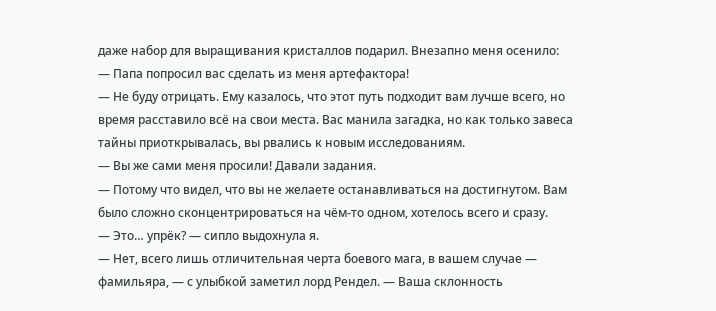даже набор для выращивания кристаллов подарил. Внезапно меня осенило:
— Папа попросил вас сделать из меня артефактора!
— Не буду отрицать. Ему казалось, что этот путь подходит вам лучше всего, но время расставило всё на свои места. Вас манила загадка, но как только завеса тайны приоткрывалась, вы рвались к новым исследованиям.
— Вы же сами меня просили! Давали задания.
— Потому что видел, что вы не желаете останавливаться на достигнутом. Вам было сложно сконцентрироваться на чём-то одном, хотелось всего и сразу.
— Это… упрёк? — сипло выдохнула я.
— Нет, всего лишь отличительная черта боевого мага, в вашем случае — фамильяра, — с улыбкой заметил лорд Рендел. — Ваша склонность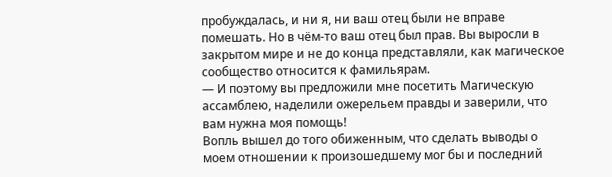пробуждалась, и ни я, ни ваш отец были не вправе помешать. Но в чём-то ваш отец был прав. Вы выросли в закрытом мире и не до конца представляли, как магическое сообщество относится к фамильярам.
— И поэтому вы предложили мне посетить Магическую ассамблею, наделили ожерельем правды и заверили, что вам нужна моя помощь!
Вопль вышел до того обиженным, что сделать выводы о моем отношении к произошедшему мог бы и последний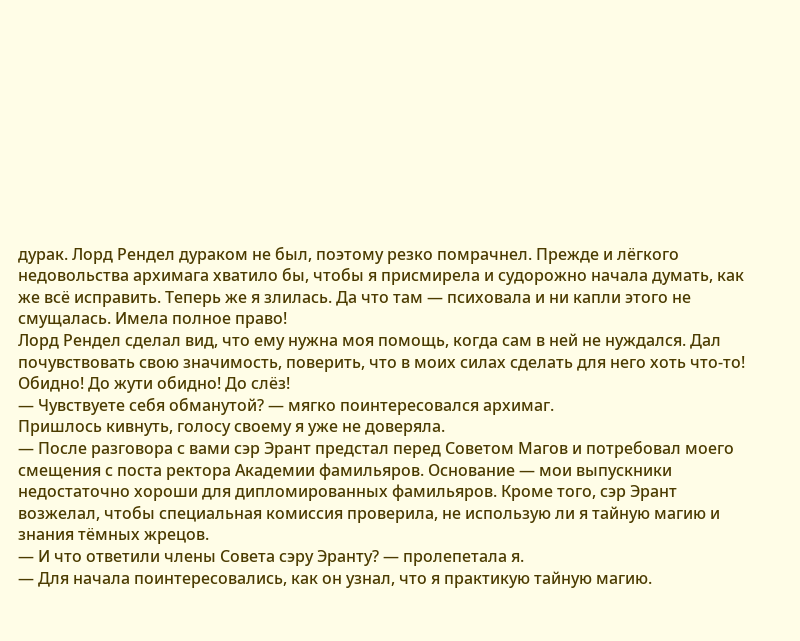дурак. Лорд Рендел дураком не был, поэтому резко помрачнел. Прежде и лёгкого недовольства архимага хватило бы, чтобы я присмирела и судорожно начала думать, как же всё исправить. Теперь же я злилась. Да что там — психовала и ни капли этого не смущалась. Имела полное право!
Лорд Рендел сделал вид, что ему нужна моя помощь, когда сам в ней не нуждался. Дал почувствовать свою значимость, поверить, что в моих силах сделать для него хоть что-то! Обидно! До жути обидно! До слёз!
— Чувствуете себя обманутой? — мягко поинтересовался архимаг.
Пришлось кивнуть, голосу своему я уже не доверяла.
— После разговора с вами сэр Эрант предстал перед Советом Магов и потребовал моего смещения с поста ректора Академии фамильяров. Основание — мои выпускники недостаточно хороши для дипломированных фамильяров. Кроме того, сэр Эрант возжелал, чтобы специальная комиссия проверила, не использую ли я тайную магию и знания тёмных жрецов.
— И что ответили члены Совета сэру Эранту? — пролепетала я.
— Для начала поинтересовались, как он узнал, что я практикую тайную магию.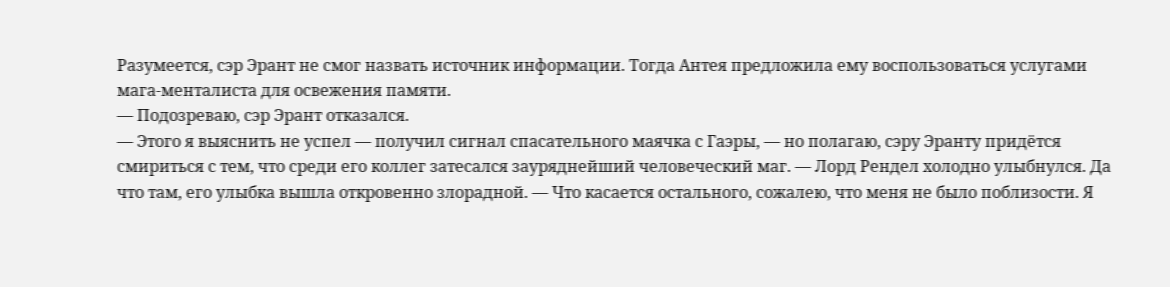Разумеется, сэр Эрант не смог назвать источник информации. Тогда Антея предложила ему воспользоваться услугами мага-менталиста для освежения памяти.
— Подозреваю, сэр Эрант отказался.
— Этого я выяснить не успел — получил сигнал спасательного маячка с Гаэры, — но полагаю, сэру Эранту придётся смириться с тем, что среди его коллег затесался зауряднейший человеческий маг. — Лорд Рендел холодно улыбнулся. Да что там, его улыбка вышла откровенно злорадной. — Что касается остального, сожалею, что меня не было поблизости. Я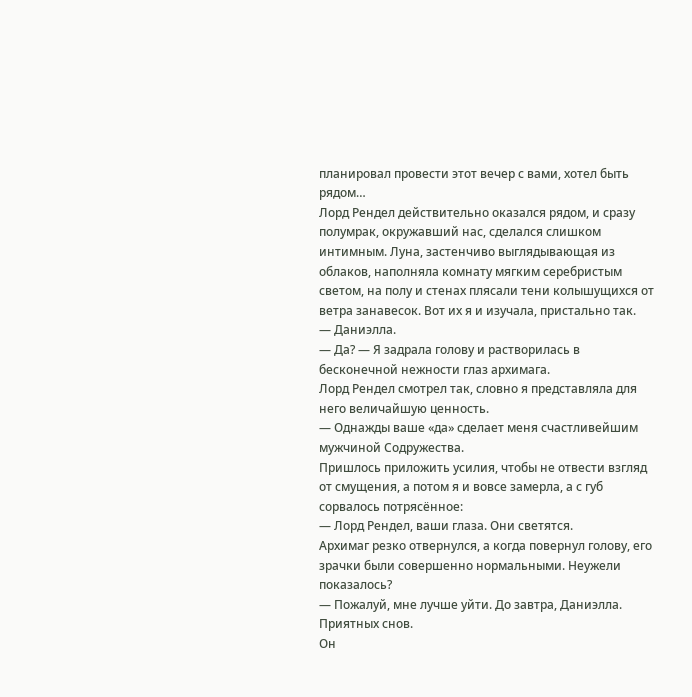планировал провести этот вечер с вами, хотел быть рядом…
Лорд Рендел действительно оказался рядом, и сразу полумрак, окружавший нас, сделался слишком интимным. Луна, застенчиво выглядывающая из облаков, наполняла комнату мягким серебристым светом, на полу и стенах плясали тени колышущихся от ветра занавесок. Вот их я и изучала, пристально так.
— Даниэлла.
— Да? — Я задрала голову и растворилась в бесконечной нежности глаз архимага.
Лорд Рендел смотрел так, словно я представляла для него величайшую ценность.
— Однажды ваше «да» сделает меня счастливейшим мужчиной Содружества.
Пришлось приложить усилия, чтобы не отвести взгляд от смущения, а потом я и вовсе замерла, а с губ сорвалось потрясённое:
— Лорд Рендел, ваши глаза. Они светятся.
Архимаг резко отвернулся, а когда повернул голову, его зрачки были совершенно нормальными. Неужели показалось?
— Пожалуй, мне лучше уйти. До завтра, Даниэлла. Приятных снов.
Он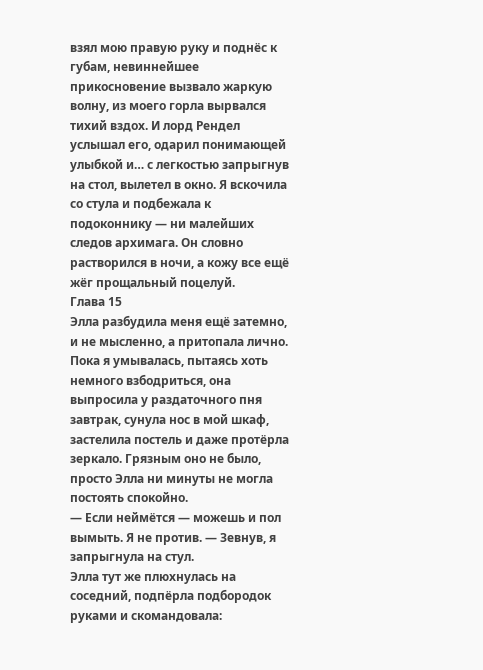взял мою правую руку и поднёс к губам, невиннейшее прикосновение вызвало жаркую волну, из моего горла вырвался тихий вздох. И лорд Рендел услышал его, одарил понимающей улыбкой и… с легкостью запрыгнув на стол, вылетел в окно. Я вскочила со стула и подбежала к подоконнику — ни малейших следов архимага. Он словно растворился в ночи, а кожу все ещё жёг прощальный поцелуй.
Глава 15
Элла разбудила меня ещё затемно, и не мысленно, а притопала лично. Пока я умывалась, пытаясь хоть немного взбодриться, она выпросила у раздаточного пня завтрак, сунула нос в мой шкаф, застелила постель и даже протёрла зеркало. Грязным оно не было, просто Элла ни минуты не могла постоять спокойно.
— Если неймётся — можешь и пол вымыть. Я не против. — Зевнув, я запрыгнула на стул.
Элла тут же плюхнулась на соседний, подпёрла подбородок руками и скомандовала: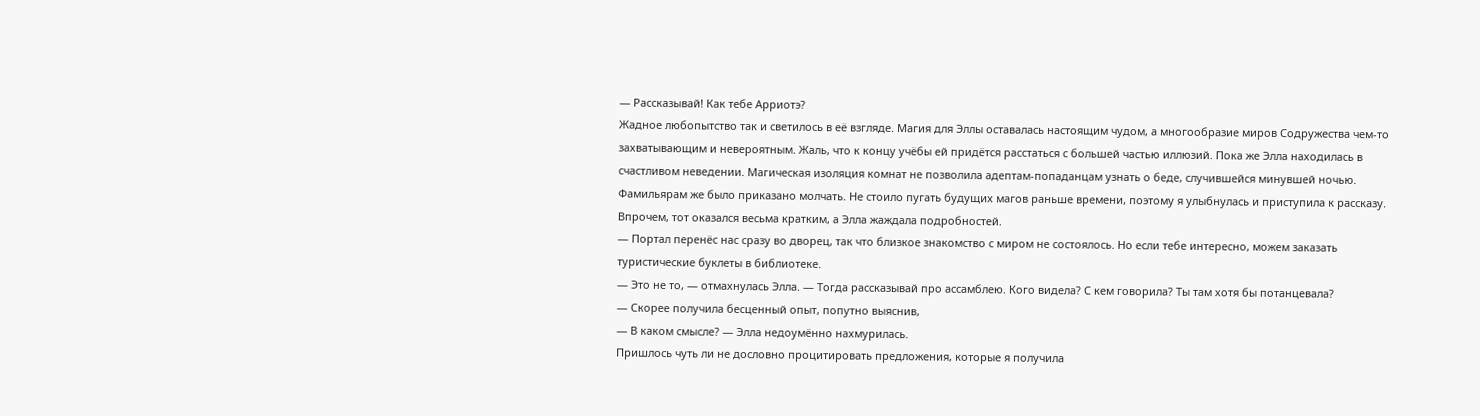— Рассказывай! Как тебе Арриотэ?
Жадное любопытство так и светилось в её взгляде. Магия для Эллы оставалась настоящим чудом, а многообразие миров Содружества чем-то захватывающим и невероятным. Жаль, что к концу учёбы ей придётся расстаться с большей частью иллюзий. Пока же Элла находилась в счастливом неведении. Магическая изоляция комнат не позволила адептам-попаданцам узнать о беде, случившейся минувшей ночью. Фамильярам же было приказано молчать. Не стоило пугать будущих магов раньше времени, поэтому я улыбнулась и приступила к рассказу. Впрочем, тот оказался весьма кратким, а Элла жаждала подробностей.
— Портал перенёс нас сразу во дворец, так что близкое знакомство с миром не состоялось. Но если тебе интересно, можем заказать туристические буклеты в библиотеке.
— Это не то, — отмахнулась Элла. — Тогда рассказывай про ассамблею. Кого видела? С кем говорила? Ты там хотя бы потанцевала?
— Скорее получила бесценный опыт, попутно выяснив,
— В каком смысле? — Элла недоумённо нахмурилась.
Пришлось чуть ли не дословно процитировать предложения, которые я получила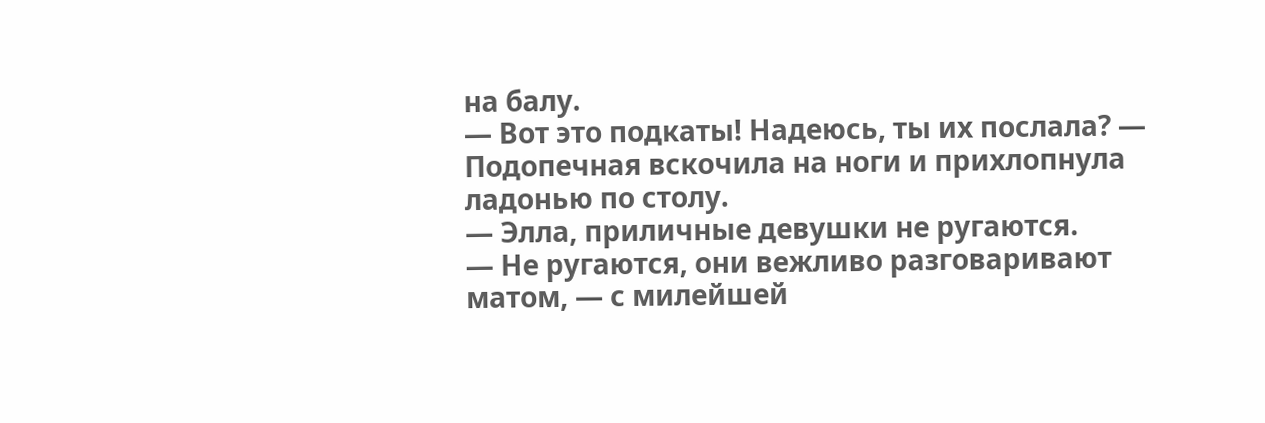на балу.
— Вот это подкаты! Надеюсь, ты их послала? — Подопечная вскочила на ноги и прихлопнула ладонью по столу.
— Элла, приличные девушки не ругаются.
— Не ругаются, они вежливо разговаривают матом, — с милейшей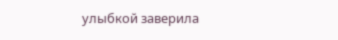улыбкой заверила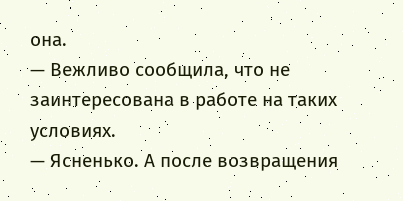она.
— Вежливо сообщила, что не заинтересована в работе на таких условиях.
— Ясненько. А после возвращения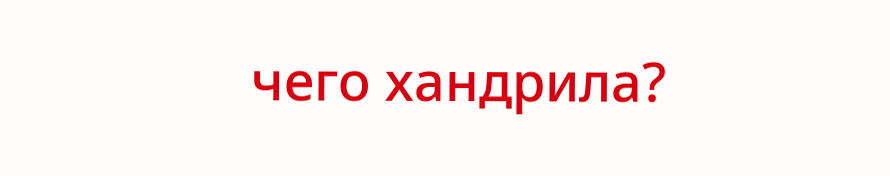чего хандрила?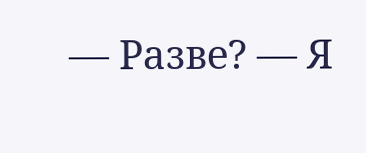— Разве? — Я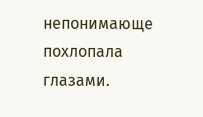непонимающе похлопала глазами.